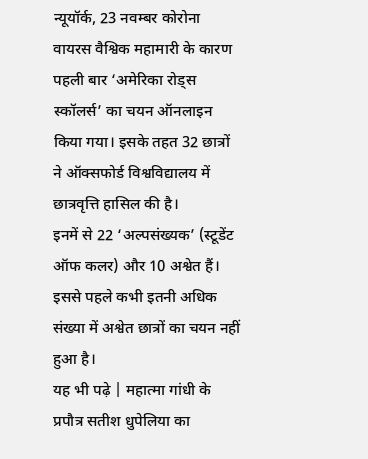न्यूयॉर्क, 23 नवम्बर कोरोना वायरस वैश्विक महामारी के कारण पहली बार ‘अमेरिका रोड्स स्कॉलर्स’ का चयन ऑनलाइन किया गया। इसके तहत 32 छात्रों ने ऑक्सफोर्ड विश्वविद्यालय में छात्रवृत्ति हासिल की है।
इनमें से 22 ‘अल्पसंख्यक’ (स्टूडेंट ऑफ कलर) और 10 अश्वेत हैं। इससे पहले कभी इतनी अधिक संख्या में अश्वेत छात्रों का चयन नहीं हुआ है।
यह भी पढ़े | महात्मा गांधी के प्रपौत्र सतीश धुपेलिया का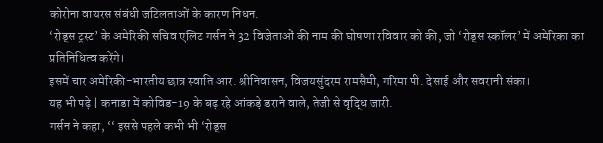कोरोना वायरस संबंधी जटिलताओं के कारण निधन.
‘रोड्स ट्रस्ट’ के अमेरिकी सचिव एलिट गर्सन ने 32 विजेताओं की नाम की घोषणा रविवार को की, जो ‘रोड्स स्कॉलर’ में अमेरिका का प्रतिनिधित्व करेंगे।
इसमें चार अमेरिकी-भारतीय छात्र स्वाति आर. श्रीनिवासन, विजयसुंदरम रामसैमी, गरिमा पी. देसाई और सवरानी संका।
यह भी पढ़े | कनाडा में कोविड-19 के बढ़ रहे आंकड़े डराने वाले, तेजी से वृद्धि जारी.
गर्सन ने कहा, ‘‘ इससे पहले कभी भी ‘रोड्स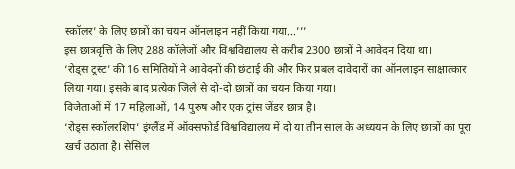स्कॉलर’ के लिए छात्रों का चयन ऑनलाइन नहीं किया गया...’’’
इस छात्रवृत्ति के लिए 288 कॉलेजों और विश्वविद्यालय से करीब 2300 छात्रों ने आवेदन दिया था।
‘रोड्स ट्रस्ट’ की 16 समितियों ने आवेदनों की छंटाई की और फिर प्रबल दावेदारों का ऑनलाइन साक्षात्कार लिया गया। इसके बाद प्रत्येक जिले से दो-दो छात्रों का चयन किया गया।
विजेताओं में 17 महिलाओं, 14 पुरुष और एक ट्रांस जेंडर छात्र है।
‘रोड्स स्कॉलरशिप’ इंग्लैंड में ऑक्सफोर्ड विश्वविद्यालय में दो या तीन साल के अध्ययन के लिए छात्रों का पूरा खर्च उठाता है। सेसिल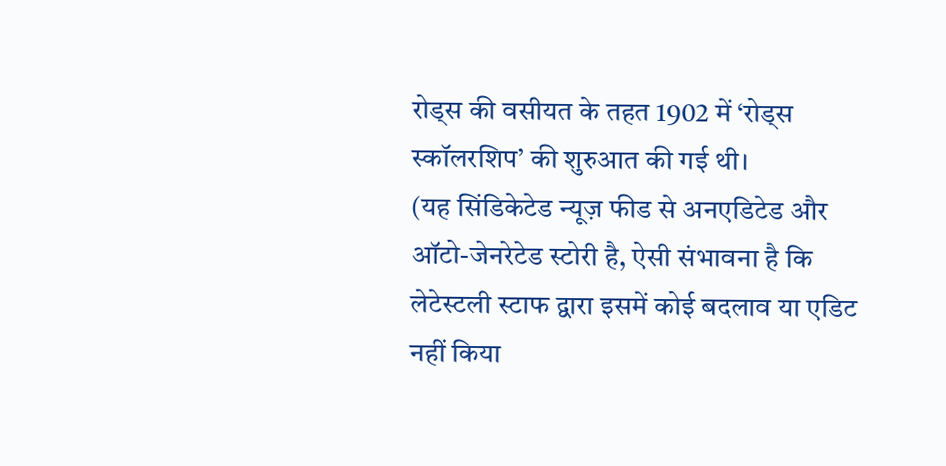रोड्स की वसीयत के तहत 1902 में ‘रोड्स स्कॉलरशिप’ की शुरुआत की गई थी।
(यह सिंडिकेटेड न्यूज़ फीड से अनएडिटेड और ऑटो-जेनरेटेड स्टोरी है, ऐसी संभावना है कि लेटेस्टली स्टाफ द्वारा इसमें कोई बदलाव या एडिट नहीं किया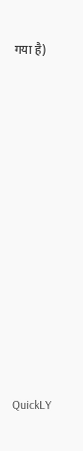गया है)













QuickLY